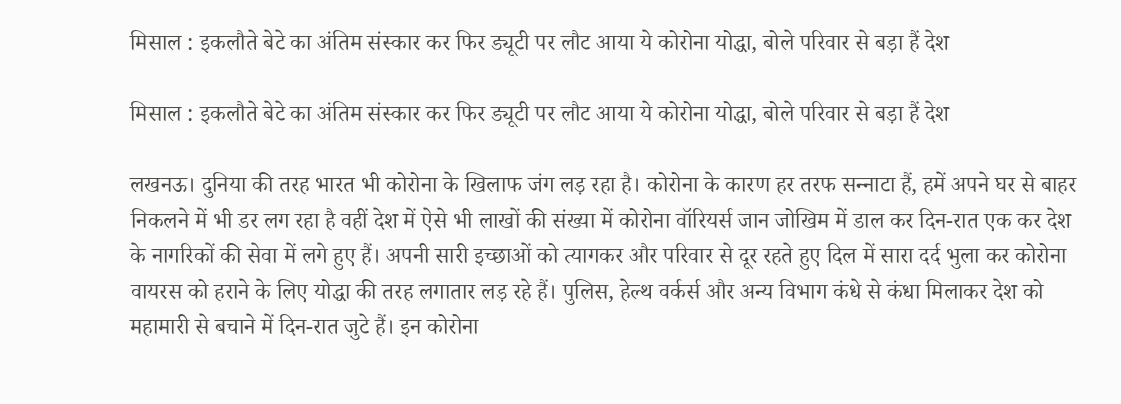मिसाल : इकलौते बेटे का अंतिम संस्‍कार कर फिर ड्यूटी पर लौट आया ये कोरोना योद्धा, बोले परिवार से बड़ा हैं देश

मिसाल : इकलौते बेटे का अंतिम संस्‍कार कर फिर ड्यूटी पर लौट आया ये कोरोना योद्धा, बोले परिवार से बड़ा हैं देश

लखनऊ। दुनिया की तरह भारत भी कोरोना के खिलाफ जंग लड़ रहा है। कोरोना के कारण हर तरफ सन्‍नाटा हैं, हमें अपने घर से बाहर निकलने में भी डर लग रहा है वहीं देश में ऐसे भी लाखों की संख्‍या में कोरोना वॉरियर्स जान जोखिम में डाल कर दिन-रात एक कर देश के नागरिकों की सेवा में लगे हुए हैं। अपनी सारी इच्‍छाओं को त्यागकर और परिवार से दूर रहते हुए दिल में सारा दर्द भुला कर कोरोना वायरस को हराने के लिए योद्धा की तरह लगातार लड़ रहे हैं। पुलिस, हेल्थ वर्कर्स और अन्य विभाग कंधे से कंधा मिलाकर देश को महामारी से बचाने में दिन-रात जुटे हैं। इन कोरोना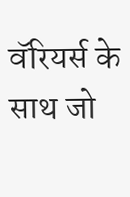वॅरियर्स के साथ जो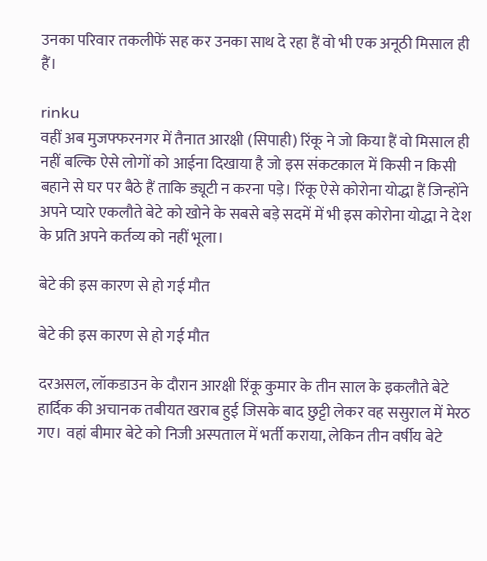उनका परिवार तकलीफें सह कर उनका साथ दे रहा हैं वो भी एक अनूठी मिसाल ही हैं।

rinku
वहीं अब मुजफ्फरनगर में तैनात आरक्षी (सिपाही) रिंकू ने जो किया हैं वो मिसाल ही नहीं बल्कि ऐसे लोगों को आईना दिखाया है जो इस संकटकाल में किसी न किसी बहाने से घर पर बैठे हैं ताकि ड्यूटी न करना पड़े। रिंकू ऐसे कोरोना योद्धा हैं जिन्‍होंने अपने प्‍यारे एकलौते बेटे को खोने के सबसे बड़े सदमें में भी इस कोरोना योद्धा ने देश के प्रति अपने कर्तव्‍य को नहीं भूला।

बेटे की इस कारण से हो गई मौत

बेटे की इस कारण से हो गई मौत

दरअसल, लॉकडाउन के दौरान आरक्षी रिंकू कुमार के तीन साल के इकलौते बेटे हार्दिक की अचानक तबीयत खराब हुई जिसके बाद छुट्टी लेकर वह ससुराल में मेरठ गए। वहां बीमार बेटे को निजी अस्पताल में भर्ती कराया, लेकिन तीन वर्षीय बेटे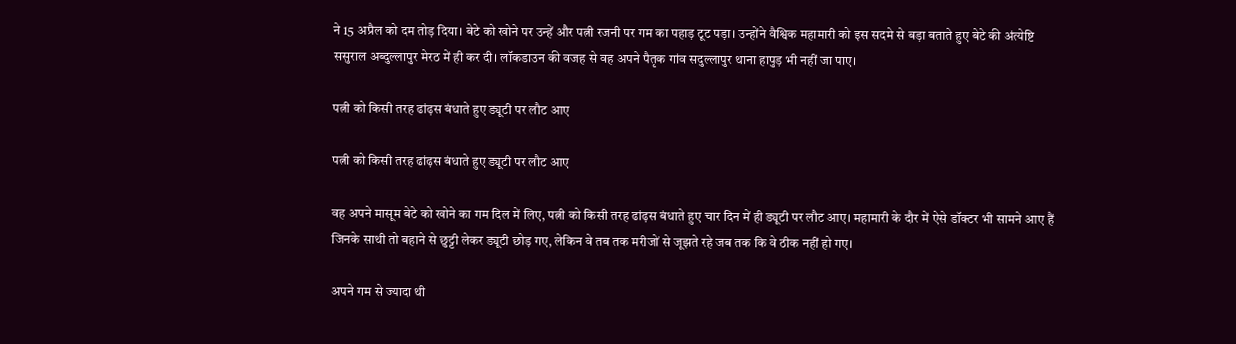ने 15 अप्रैल को दम तोड़ दिया। बेटे को खोने पर उन्हें और पत्नी रजनी पर गम का पहाड़ टूट पड़ा। उन्होंने वैश्विक महामारी को इस सदमे से बड़ा बताते हुए बेटे की अंत्येष्टि ससुराल अब्दुल्लापुर मेरठ में ही कर दी। लॉकडाउन की वजह से वह अपने पैतृक गांव सदुल्लापुर थाना हापुड़ भी नहीं जा पाए।

पत्नी को किसी तरह ढांढ़स बंधाते हुए ड्यूटी पर लौट आए

पत्नी को किसी तरह ढांढ़स बंधाते हुए ड्यूटी पर लौट आए

वह अपने मासूम बेटे को खोने का गम दिल में लिए, पत्नी को किसी तरह ढांढ़स बंधाते हुए चार दिन में ही ड्यूटी पर लौट आए। महामारी के दौर में ऐसे डॉक्टर भी सामने आए हैं जिनके साथी तो बहाने से छुट्टी लेकर ड्यूटी छोड़ गए, लेकिन वे तब तक मरीजों से जूझते रहे जब तक कि वे ठीक नहीं हो गए।

अपने गम से ज्यादा थी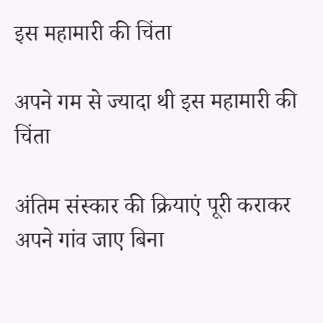इस महामारी की चिंता

अपने गम से ज्यादा थी इस महामारी की चिंता

अंतिम संस्कार की क्रियाएं पूरी कराकर अपने गांव जाए बिना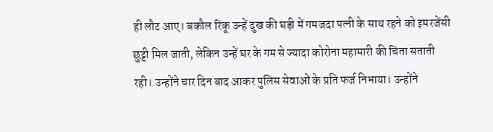ही लौट आए। बकौल रिंकू उन्हें दुख की घड़ी में गमजदा पत्नी के साथ रहने को इमरजेंसी छुट्टी मिल जाती, लेकिन उन्हें घर के गम से ज्यादा कोरोना महामारी की चिंता सताती रही। उन्होंने चार दिन बाद आकर पुलिस सेवाओं के प्रति फर्ज निभाया। उन्होंने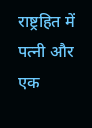राष्ट्रहित में पत्नी और एक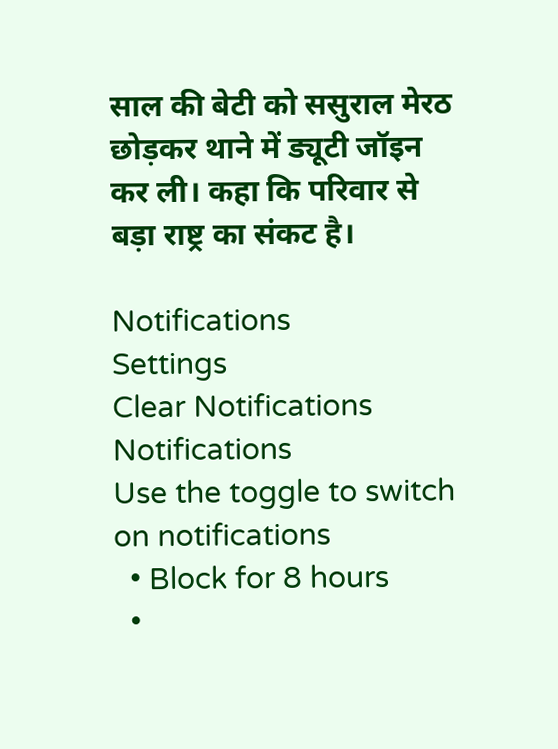साल की बेटी को ससुराल मेरठ छोड़कर थाने में ड्यूटी जॉइन कर ली। कहा कि परिवार से बड़ा राष्ट्र का संकट है।

Notifications
Settings
Clear Notifications
Notifications
Use the toggle to switch on notifications
  • Block for 8 hours
  •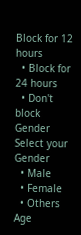Block for 12 hours
  • Block for 24 hours
  • Don't block
Gender
Select your Gender
  • Male
  • Female
  • Others
Age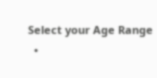Select your Age Range
  •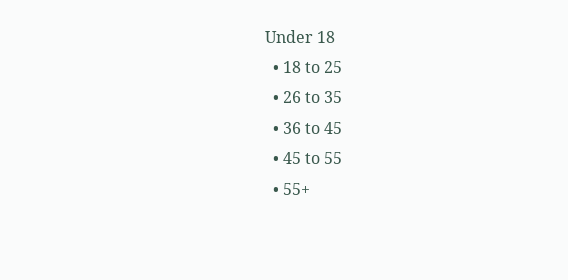Under 18
  • 18 to 25
  • 26 to 35
  • 36 to 45
  • 45 to 55
  • 55+